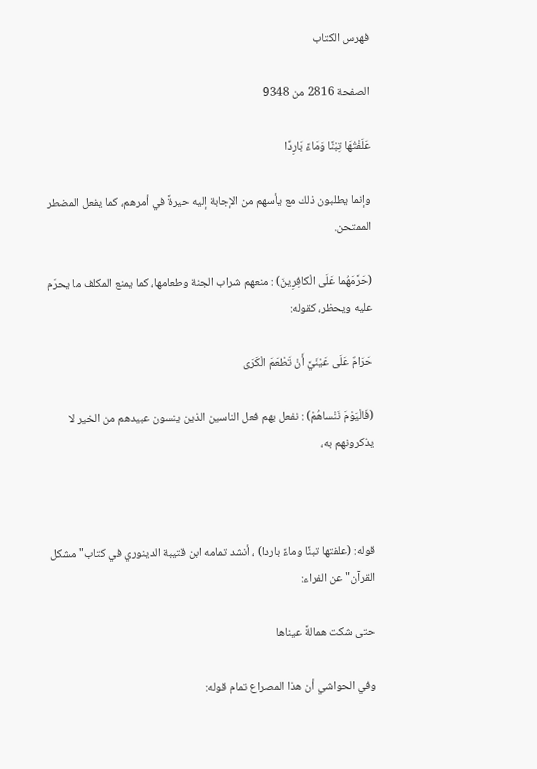فهرس الكتاب

الصفحة 2816 من 9348

عَلَفْتُهَا تِبْنًا وَمَاءً بَارِدًا

وإنما يطلبون ذلك مع يأسهم من الإجابة إليه حيرةً في أمرهم، كما يفعل المضطر الممتحن.

(حَرَّمَهُما عَلَى الْكافِرِينَ) : منعهم شراب الجنة وطعامها، كما يمنع المكلف ما يحرّم عليه ويحظر، كقوله:

حَرَامٌ عَلَى عَيْنَيَّ أَنْ تَطْعَمَ الْكَرَى

(فَالْيَوْمَ نَنْساهُمْ) : نفعل بهم فعل الناسين الذين ينسون عبيدهم من الخير لا يذكرونهم به،



قوله: (علفتها تبنًا وماءً باردا) ، أنشد تمامه ابن قتيبة الدينوري في كتاب"مشكل القرآن"عن الفراء:

حتى شكت همالةً عيناها

وفي الحواشي أن هذا المصراع تمام قوله: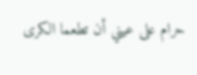حرام على عيني أن تطعما الكرى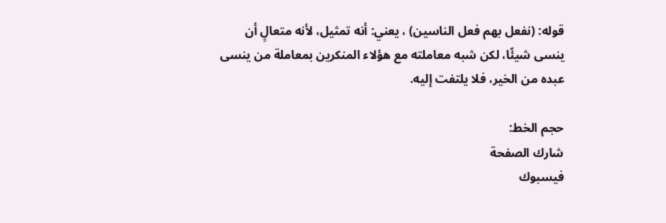قوله: (نفعل بهم فعل الناسين) ، يعني: أنه تمثيل، لأنه متعالٍ أن ينسى شيئًا، لكن شبه معاملته مع هؤلاء المنكرين بمعاملة من ينسى عبده من الخير، فلا يلتفت إليه.

حجم الخط:
شارك الصفحة
فيسبوك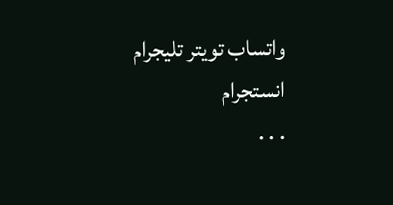واتساب تويتر تليجرام انستجرام
. . .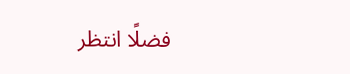فضلًا انتظر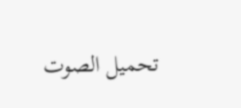تحميل الصوت